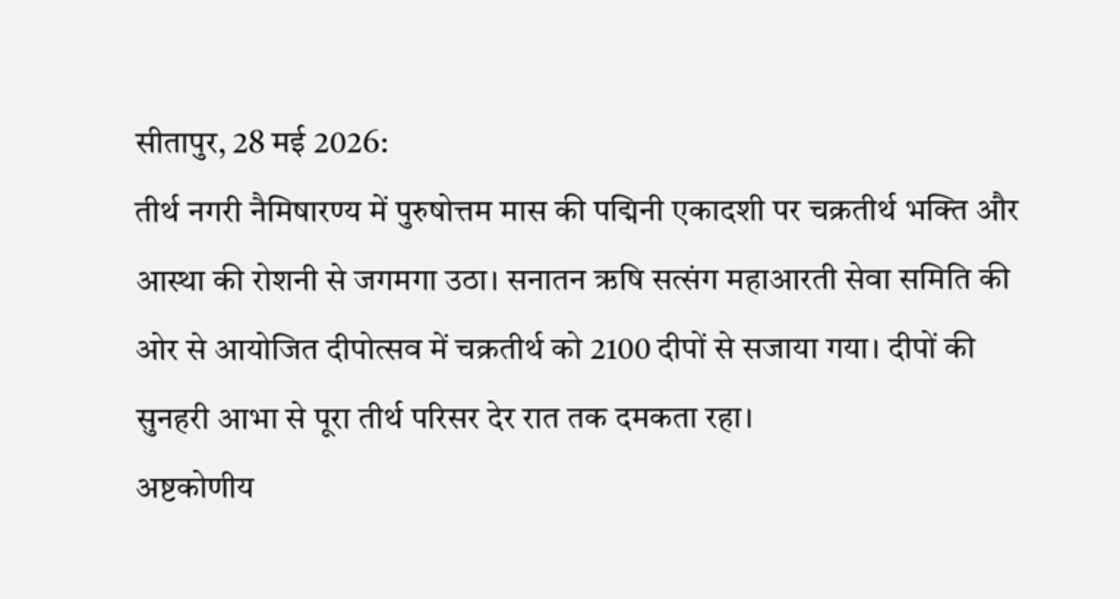सीतापुर, 28 मई 2026:
तीर्थ नगरी नैमिषारण्य में पुरुषोत्तम मास की पद्मिनी एकादशी पर चक्रतीर्थ भक्ति और आस्था की रोशनी से जगमगा उठा। सनातन ऋषि सत्संग महाआरती सेवा समिति की ओर से आयोजित दीपोत्सव में चक्रतीर्थ को 2100 दीपों से सजाया गया। दीपों की सुनहरी आभा से पूरा तीर्थ परिसर देर रात तक दमकता रहा।
अष्टकोणीय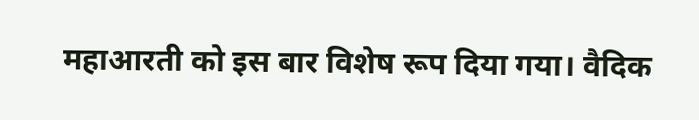महाआरती को इस बार विशेष रूप दिया गया। वैदिक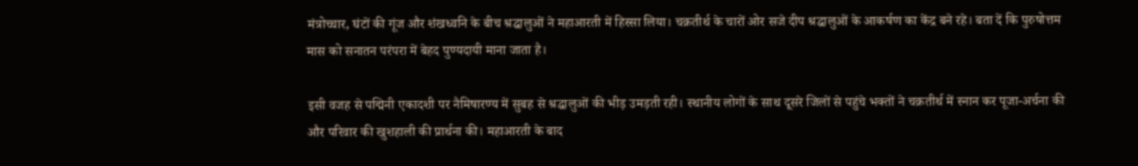मंत्रोच्चार, घंटों की गूंज और शंखध्वनि के बीच श्रद्धालुओं ने महाआरती में हिस्सा लिया। चक्रतीर्थ के चारों ओर सजे दीप श्रद्धालुओं के आकर्षण का केंद्र बने रहे। बता दें कि पुरुषोत्तम मास को सनातन परंपरा में बेहद पुण्यदायी माना जाता है।

इसी वजह से पद्मिनी एकादशी पर नैमिषारण्य में सुबह से श्रद्धालुओं की भीड़ उमड़ती रही। स्थानीय लोगों के साथ दूसरे जिलों से पहुंचे भक्तों ने चक्रतीर्थ में स्नान कर पूजा-अर्चना की और परिवार की खुशहाली की प्रार्थना की। महाआरती के बाद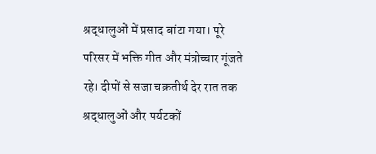श्रद्धालुओं में प्रसाद बांटा गया। पूरे परिसर में भक्ति गीत और मंत्रोच्चार गूंजते रहे। दीपों से सजा चक्रतीर्थ देर रात तक श्रद्धालुओं और पर्यटकों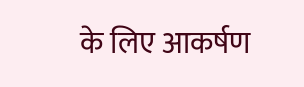के लिए आकर्षण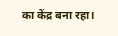का केंद्र बना रहा।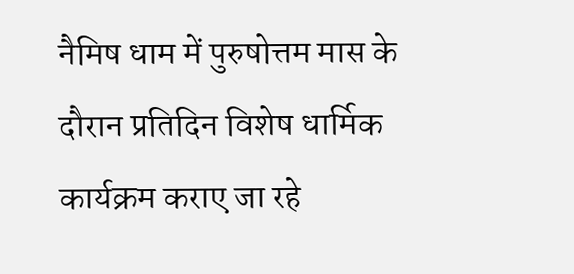नैमिष धाम में पुरुषोत्तम मास के दौरान प्रतिदिन विशेष धार्मिक कार्यक्रम कराए जा रहे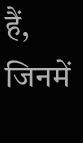हैं, जिनमें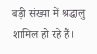बड़ी संख्या में श्रद्धालु शामिल हो रहे हैं।